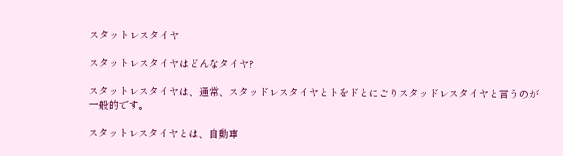スタットレスタイヤ

スタットレスタイヤはどんなタイヤ?

スタットレスタイヤは、通常、スタッドレスタイヤとトをドとにごりスタッドレスタイヤと言うのが一般的です。

スタットレスタイヤとは、自動車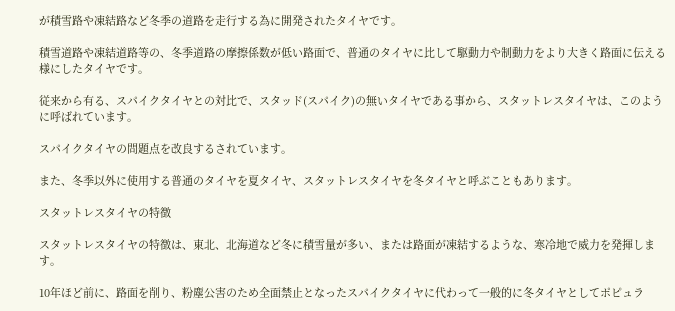が積雪路や凍結路など冬季の道路を走行する為に開発されたタイヤです。

積雪道路や凍結道路等の、冬季道路の摩擦係数が低い路面で、普通のタイヤに比して駆動力や制動力をより大きく路面に伝える様にしたタイヤです。

従来から有る、スパイクタイヤとの対比で、スタッド(スパイク)の無いタイヤである事から、スタットレスタイヤは、このように呼ばれています。

スパイクタイヤの問題点を改良するされています。

また、冬季以外に使用する普通のタイヤを夏タイヤ、スタットレスタイヤを冬タイヤと呼ぶこともあります。

スタットレスタイヤの特徴

スタットレスタイヤの特徴は、東北、北海道など冬に積雪量が多い、または路面が凍結するような、寒冷地で威力を発揮します。

10年ほど前に、路面を削り、粉塵公害のため全面禁止となったスパイクタイヤに代わって一般的に冬タイヤとしてポピュラ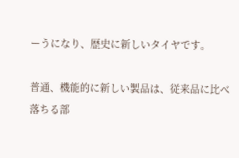ーうになり、歴史に新しいタイヤです。

普通、機能的に新しい製品は、従来品に比べ落ちる部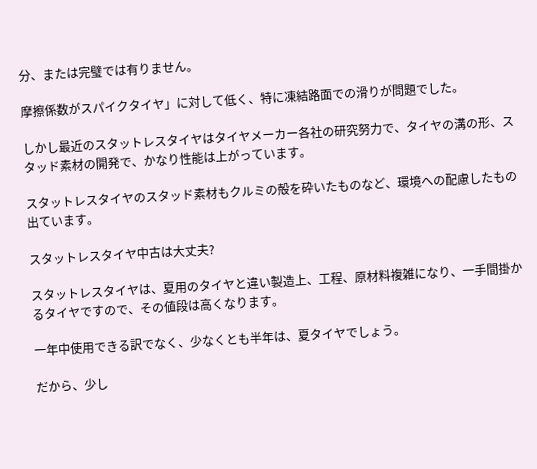分、または完璧では有りません。

摩擦係数がスパイクタイヤ」に対して低く、特に凍結路面での滑りが問題でした。

しかし最近のスタットレスタイヤはタイヤメーカー各社の研究努力で、タイヤの溝の形、スタッド素材の開発で、かなり性能は上がっています。

スタットレスタイヤのスタッド素材もクルミの殻を砕いたものなど、環境への配慮したもの出ています。

スタットレスタイヤ中古は大丈夫?

スタットレスタイヤは、夏用のタイヤと違い製造上、工程、原材料複雑になり、一手間掛かるタイヤですので、その値段は高くなります。

一年中使用できる訳でなく、少なくとも半年は、夏タイヤでしょう。

だから、少し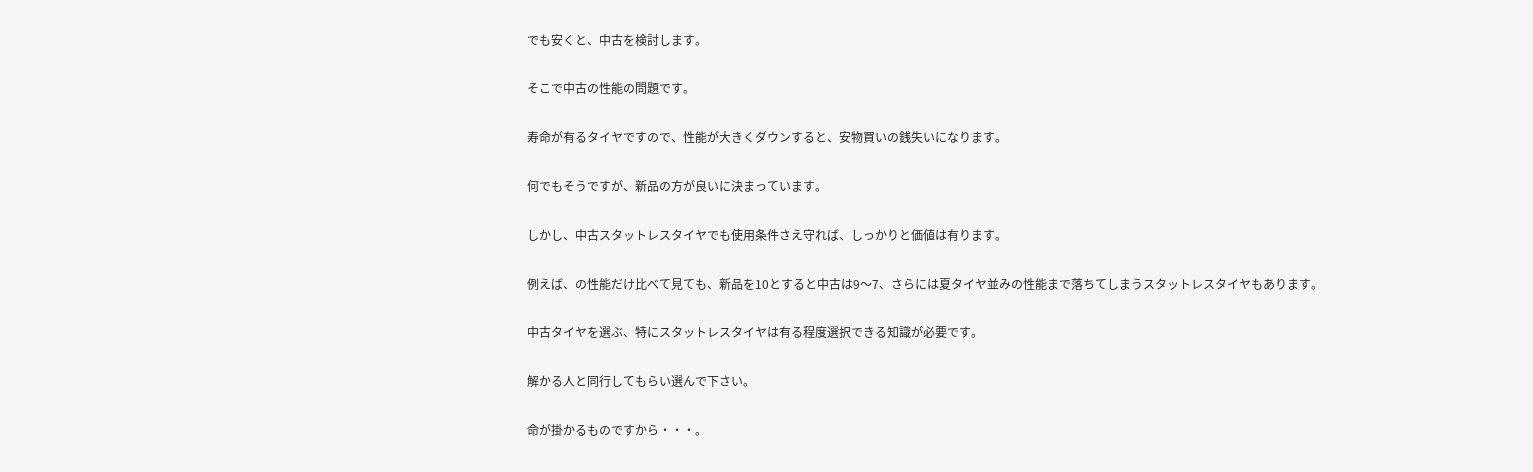でも安くと、中古を検討します。

そこで中古の性能の問題です。

寿命が有るタイヤですので、性能が大きくダウンすると、安物買いの銭失いになります。

何でもそうですが、新品の方が良いに決まっています。

しかし、中古スタットレスタイヤでも使用条件さえ守れば、しっかりと価値は有ります。

例えば、の性能だけ比べて見ても、新品を10とすると中古は9〜7、さらには夏タイヤ並みの性能まで落ちてしまうスタットレスタイヤもあります。

中古タイヤを選ぶ、特にスタットレスタイヤは有る程度選択できる知識が必要です。

解かる人と同行してもらい選んで下さい。

命が掛かるものですから・・・。